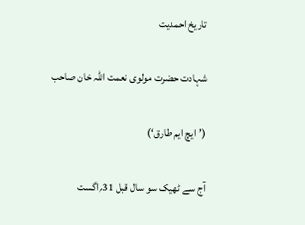تاریخ احمدیت

شہادت حضرت مولوی نعمت اللہ خان صاحب

(’ایچ ایم طارق‘)

آج سے ٹھیک سو سال قبل 31؍اگست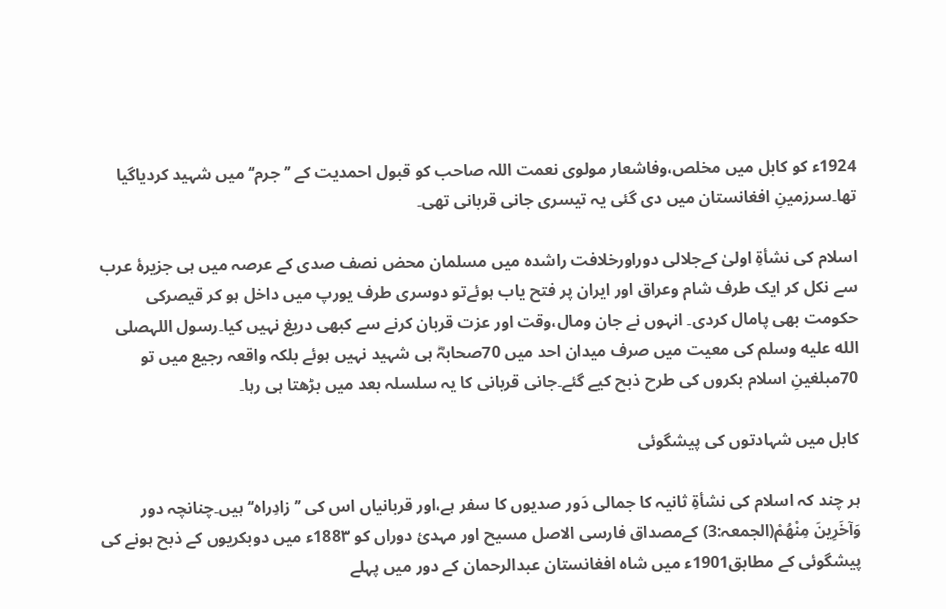1924ء کو کابل میں مخلص،وفاشعار مولوی نعمت اللہ صاحب کو قبول احمدیت کے ’’جرم‘‘ میں شہید کردیاگیا تھا۔سرزمینِ افغانستان میں دی گئی یہ تیسری جانی قربانی تھی۔

اسلام کی نشأةِ اولیٰ کےجلالی دوراورخلافت راشدہ میں مسلمان محض نصف صدی کے عرصہ میں ہی جزیرۂ عرب سے نکل کر ایک طرف شام وعراق اور ایران پر فتح یاب ہوئےتو دوسری طرف یورپ میں داخل ہو کر قیصرکی حکومت بھی پامال کردی۔ انہوں نے جان ومال،وقت اور عزت قربان کرنے سے کبھی دریغ نہیں کیا۔رسول اللہصلى الله عليه وسلم کی معیت میں صرف میدان احد میں 70صحابہؓ ہی شہید نہیں ہوئے بلکہ واقعہ رجیع میں تو 70مبلغینِ اسلام بکروں کی طرح ذبح کیے گئے۔جانی قربانی کا یہ سلسلہ بعد میں بڑھتا ہی رہا۔

کابل میں شہادتوں کی پیشگوئی

ہر چند کہ اسلام کی نشأةِ ثانیہ کا جمالی دَور صدیوں کا سفر ہے،اور قربانیاں اس کی ’’زادِراہ‘‘ ہیں۔چنانچہ دور وَآخَرِينَ مِنْهُمْ(الجمعہ:3) کےمصداق فارسی الاصل مسیح اور مہدئ دوراں کو 188۳ء میں دوبکریوں کے ذبح ہونے کی پیشگوئی کے مطابق1901ء میں شاہ افغانستان عبدالرحمان کے دور میں پہلے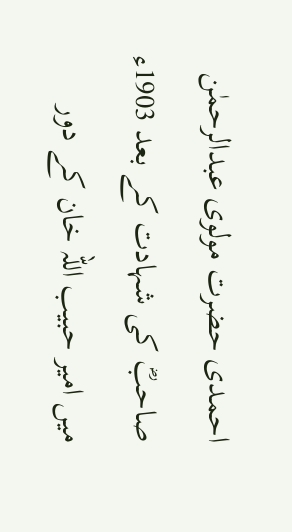احمدی حضرت مولوی عبدالرحمٰن صاحبؓ کی شہادت کے بعد 1903ء میں امیر حبیب اللہ خان کے دور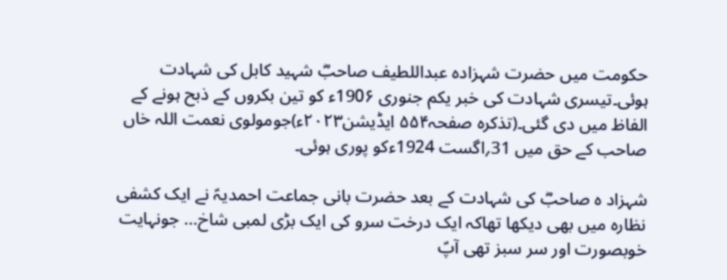حکومت میں حضرت شہزادہ عبداللطیف صاحبؓ شہید کابل کی شہادت ہوئی۔تیسری شہادت کی خبر یکم جنوری 190۶ء کو تین بکروں کے ذبح ہونے کے الفاظ میں دی گئی۔(تذکرہ صفحہ۵۵۴ ایڈیشن۲۰۲۳ء)جومولوی نعمت اللہ خاں صاحب کے حق میں 31؍اگست 1924ءکو پوری ہوئی۔

شہزاد ہ صاحبؓ کی شہادت کے بعد حضرت بانی جماعت احمدیہؑ نے ایک کشفی نظارہ میں بھی دیکھا تھاکہ ایک درخت سرو کی ایک بڑی لمبی شاخ… جونہایت خوبصورت اور سر سبز تھی آپؑ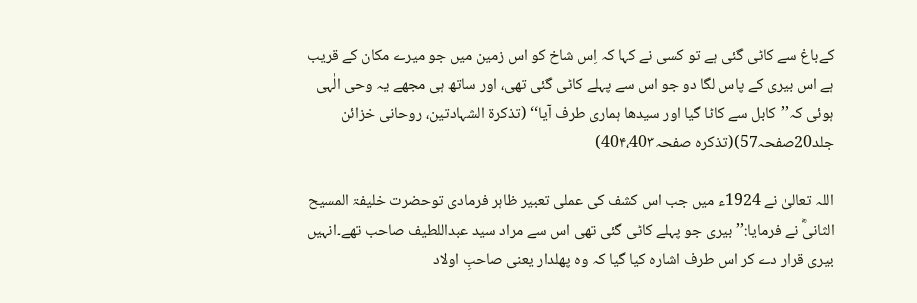کےباغ سے کاٹی گئی ہے تو کسی نے کہا کہ اِس شاخ کو اس زمین میں جو میرے مکان کے قریب ہے اس بیری کے پاس لگا دو جو اس سے پہلے کاٹی گئی تھی، اور ساتھ ہی مجھے یہ وحی الٰہی ہوئی کہ’’کابل سے کاٹا گیا اور سیدھا ہماری طرف آیا‘‘ (تذکرة الشہادتین، روحانی خزائن جلد20صفحہ57)(تذکرہ صفحہ40۴،40۳)

اللہ تعالیٰ نے 1924ء میں جب اس کشف کی عملی تعبیر ظاہر فرمادی توحضرت خلیفۃ المسیح الثانیؓ نے فرمایا:’’بیری جو پہلے کاٹی گئی تھی اس سے مراد سید عبداللطیف صاحب تھے۔انہیں بیری قرار دے کر اس طرف اشارہ کیا گیا کہ وہ پھلدار یعنی صاحبِ اولاد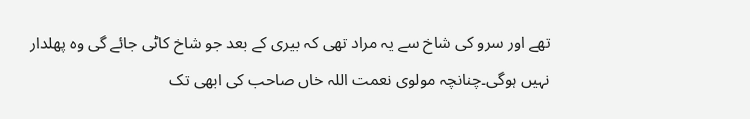تھے اور سرو کی شاخ سے یہ مراد تھی کہ بیری کے بعد جو شاخ کاٹی جائے گی وہ پھلدار نہیں ہوگی۔چنانچہ مولوی نعمت اللہ خاں صاحب کی ابھی تک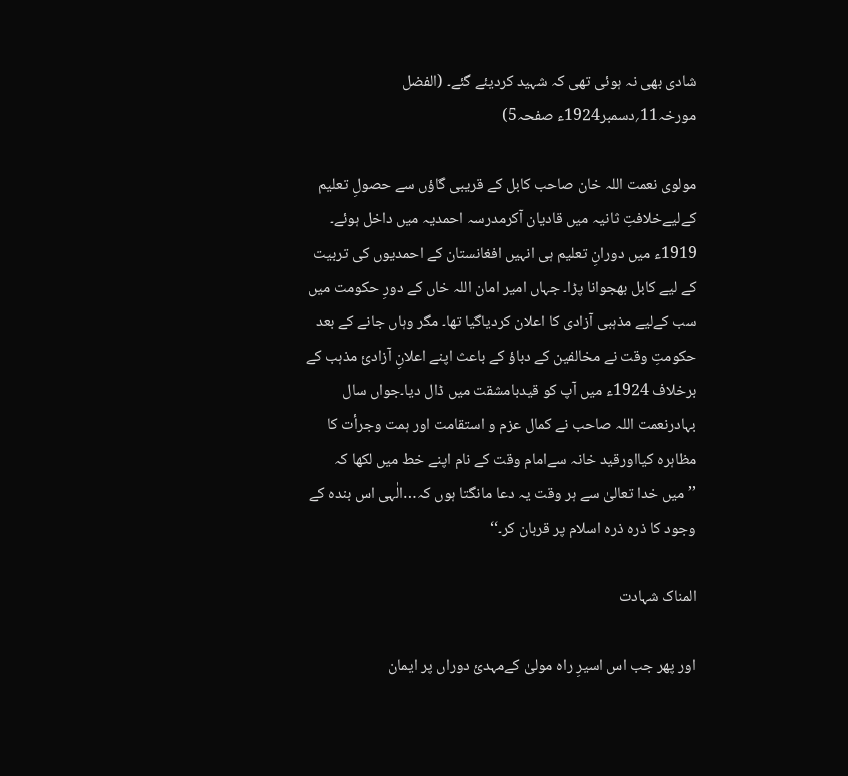شادی بھی نہ ہوئی تھی کہ شہید کردیئے گئے۔ (الفضل مورخہ11؍دسمبر1924ء صفحہ5)

مولوی نعمت اللہ خان صاحب کابل کے قریبی گاؤں سے حصولِ تعلیم کےلیےخلافتِ ثانیہ میں قادیان آکرمدرسہ احمدیہ میں داخل ہوئے۔ 1919ء میں دورانِ تعلیم ہی انہیں افغانستان کے احمدیوں کی تربیت کے لیے کابل بھجوانا پڑا۔ جہاں امیر امان اللہ خاں کے دورِ حکومت میں سب کےلیے مذہبی آزادی کا اعلان کردیاگیا تھا۔ مگر وہاں جانے کے بعد حکومتِ وقت نے مخالفین کے دباؤ کے باعث اپنے اعلانِ آزادئ مذہب کے برخلاف 1924ء میں آپ کو قیدبامشقت میں ڈال دیا۔جواں سال بہادرنعمت اللہ صاحب نے کمال عزم و استقامت اور ہمت وجرأت کا مظاہرہ کیااورقید خانہ سےامام وقت کے نام اپنے خط میں لکھا کہ ’’میں خدا تعالیٰ سے ہر وقت یہ دعا مانگتا ہوں کہ…الٰہی اس بندہ کے وجود کا ذرہ ذرہ اسلام پر قربان کر۔‘‘

المناک شہادت

اور پھر جب اس اسیرِ راہ مولیٰ کےمہدیٔ دوراں پر ایمان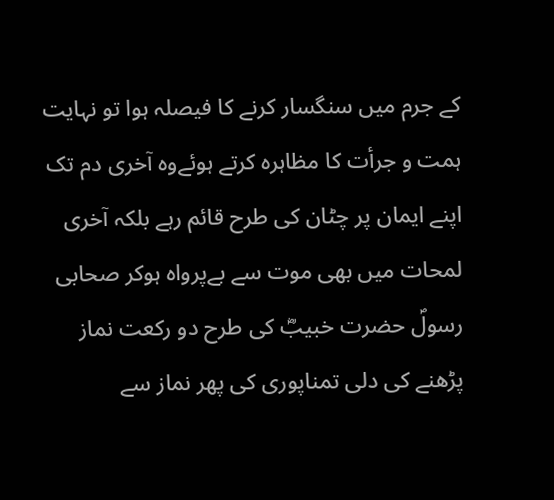کے جرم میں سنگسار کرنے کا فیصلہ ہوا تو نہایت ہمت و جرأت کا مظاہرہ کرتے ہوئےوہ آخری دم تک اپنے ایمان پر چٹان کی طرح قائم رہے بلکہ آخری لمحات میں بھی موت سے بےپرواہ ہوکر صحابی رسولؐ حضرت خبیبؓ کی طرح دو رکعت نماز پڑھنے کی دلی تمناپوری کی پھر نماز سے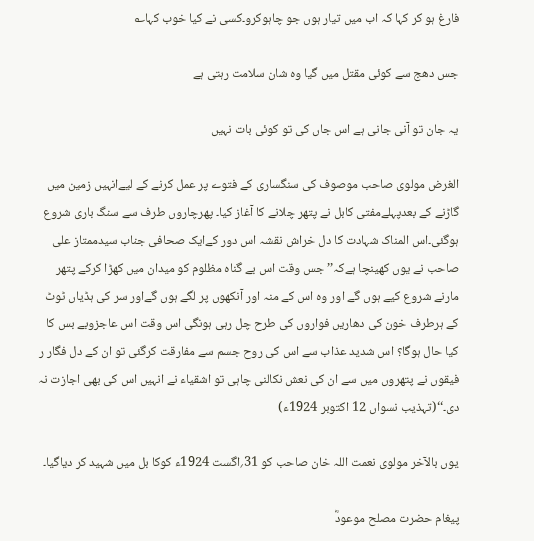فارغ ہو کر کہا کہ اب میں تیار ہوں جو چاہوکرو۔کسی نے کیا خوب کہا؎

جس دھج سے کوئی مقتل میں گیا وہ شان سلامت رہتی ہے

یہ جان تو آنی جانی ہے اس جاں کی تو کوئی بات نہیں

الغرض مولوی صاحب موصوف کی سنگساری کے فتوے پر عمل کرنے کے لیےانہیں زمین میں گاڑنے کے بعدپہلےمفتی کابل نے پتھر چلانے کا آغاز کیا۔ پھرچاروں طرف سے سنگ باری شروع ہوگئی۔اس المناک شہادت کا دل خراش نقشہ اس دور کےایک صحافی جناب سیدممتاز علی صاحب نے یوں کھینچا ہےکہ’’ جس وقت اس بے گناہ مظلوم کو میدان میں کھڑا کرکے پتھر مارنے شروع کیے ہوں گے اور وہ اس کے منہ اور آنکھوں پر لگے ہوں گےاور سر کی ہڈیاں ٹوٹ کے ہرطرف خون کی دھاریں فواروں کی طرح چل رہی ہونگی اس وقت اس عاجزوبے بس کا کیا حال ہوگا؟ اس شدید عذاب سے اس کی روح جسم سے مفارقت کرگئی تو ان کے دل فگار ر فیقوں نے پتھروں میں سے ان کی نعش نکالنی چاہی تو اشقیاء نے انہیں اس کی بھی اجازت نہ دی۔‘‘(تہذیب نسواں 12 اکتوبر 1924ء)

یوں بالآخر مولوی نعمت اللہ خان صاحب کو 31؍اگست 1924ء کوکا بل میں شہید کر دیاگیا۔

پیغام حضرت مصلح موعودؓ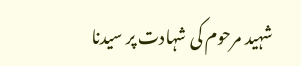شہید مرحوم کی شہادت پر سیدنا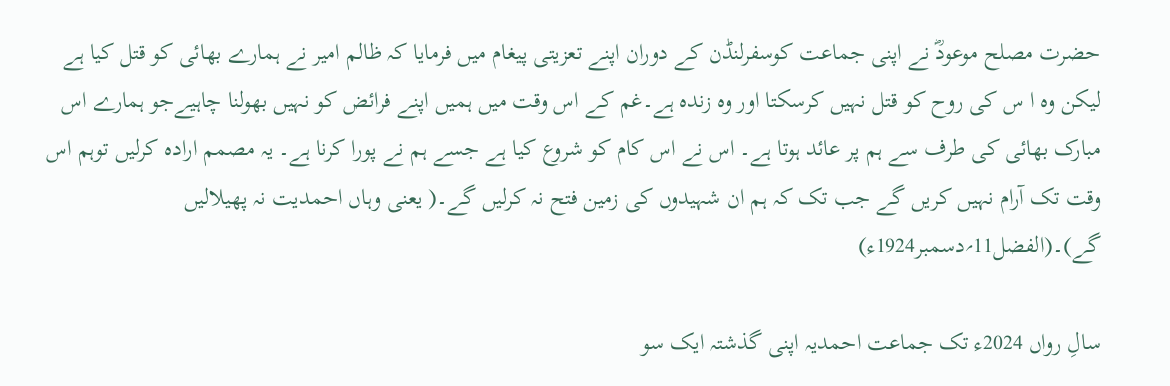حضرت مصلح موعودؓ نے اپنی جماعت کوسفرلنڈن کے دوران اپنے تعزیتی پیغام میں فرمایا کہ ظالم امیر نے ہمارے بھائی کو قتل کیا ہے لیکن وہ ا س کی روح کو قتل نہیں کرسکتا اور وہ زندہ ہے۔غم کے اس وقت میں ہمیں اپنے فرائض کو نہیں بھولنا چاہیےجو ہمارے اس مبارک بھائی کی طرف سے ہم پر عائد ہوتا ہے۔ اس نے اس کام کو شروع کیا ہے جسے ہم نے پورا کرنا ہے۔ یہ مصمم ارادہ کرلیں توہم اس وقت تک آرام نہیں کریں گے جب تک کہ ہم ان شہیدوں کی زمین فتح نہ کرلیں گے۔( یعنی وہاں احمدیت نہ پھیلالیں گے)۔(الفضل11؍دسمبر1924ء)

سالِ رواں 2024ء تک جماعت احمدیہ اپنی گذشتہ ایک سو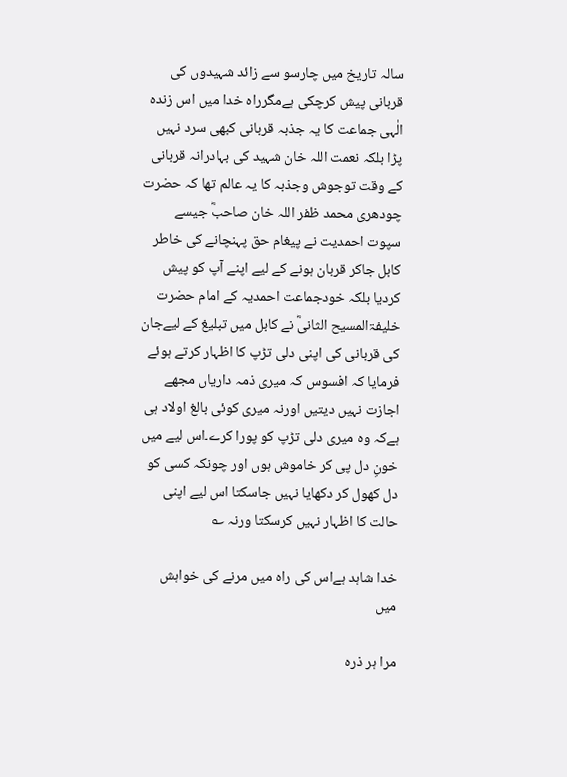سالہ تاریخ میں چارسو سے زائد شہیدوں کی قربانی پیش کرچکی ہےمگرراہ خدا میں اس زندہ الٰہی جماعت کا یہ جذبہ قربانی کبھی سرد نہیں پڑا بلکہ نعمت اللہ خان شہید کی بہادرانہ قربانی کے وقت توجوش وجذبہ کا یہ عالم تھا کہ حضرت چودھری محمد ظفر اللہ خان صاحبؓ جیسے سپوت احمدیت نے پیغام حق پہنچانے کی خاطر کابل جاکر قربان ہونے کے لیے اپنے آپ کو پیش کردیا بلکہ خودجماعت احمدیہ کے امام حضرت خلیفۃالمسیح الثانیؓ نے کابل میں تبلیغ کے لیےجان کی قربانی کی اپنی دلی تڑپ کا اظہار کرتے ہوئے فرمایا کہ افسوس کہ میری ذمہ داریاں مجھے اجازت نہیں دیتیں اورنہ میری کوئی بالغ اولاد ہی ہےکہ وہ میری دلی تڑپ کو پورا کرے۔اس لیے میں خونِ دل پی کر خاموش ہوں اور چونکہ کسی کو دل کھول کر دکھایا نہیں جاسکتا اس لیے اپنی حالت کا اظہار نہیں کرسکتا ورنہ ؎

خدا شاہد ہےاس کی راہ میں مرنے کی خواہش میں

مرا ہر ذرہ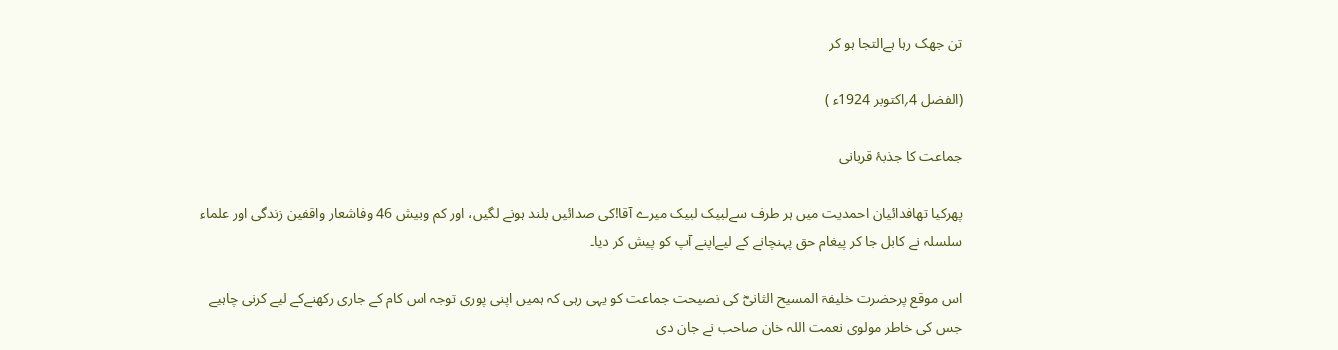تن جھک رہا ہےالتجا ہو کر

(الفضل 4؍اکتوبر 1924ء )

جماعت کا جذبۂ قربانی

پھرکیا تھافدائیان احمدیت میں ہر طرف سےلبیک لبیک میرے آقا!کی صدائیں بلند ہونے لگیں، اور کم وبیش 46 وفاشعار واقفین زندگی اور علماء سلسلہ نے کابل جا کر پیغام حق پہنچانے کے لیےاپنے آپ کو پیش کر دیا۔

اس موقع پرحضرت خلیفۃ المسیح الثانیؓ کی نصیحت جماعت کو یہی رہی کہ ہمیں اپنی پوری توجہ اس کام کے جاری رکھنےکے لیے کرنی چاہیے جس کی خاطر مولوی نعمت اللہ خان صاحب نے جان دی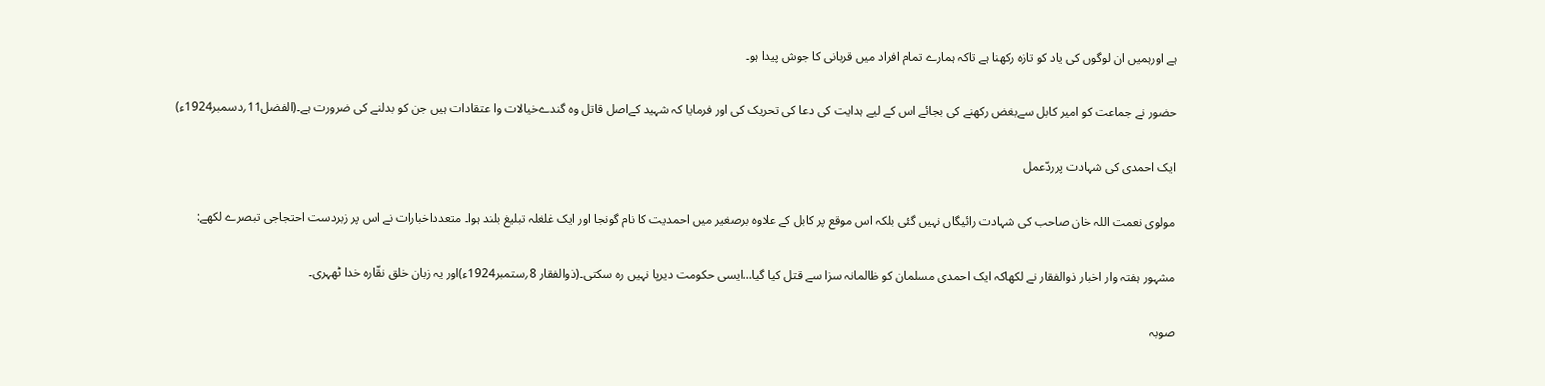ہے اورہمیں ان لوگوں کی یاد کو تازہ رکھنا ہے تاکہ ہمارے تمام افراد میں قربانی کا جوش پیدا ہو۔

حضور نے جماعت کو امیر کابل سےبغض رکھنے کی بجائے اس کے لیے ہدایت کی دعا کی تحریک کی اور فرمایا کہ شہید کےاصل قاتل وہ گندےخیالات وا عتقادات ہیں جن کو بدلنے کی ضرورت ہے۔(الفضل11؍دسمبر1924ء)

ایک احمدی کی شہادت پرردّعمل

مولوی نعمت اللہ خان صاحب کی شہادت رائیگاں نہیں گئی بلکہ اس موقع پر کابل کے علاوہ برصغیر میں احمدیت کا نام گونجا اور ایک غلغلہ تبلیغ بلند ہوا۔ متعدداخبارات نے اس پر زبردست احتجاجی تبصرے لکھے:

مشہور ہفتہ وار اخبار ذوالفقار نے لکھاکہ ایک احمدی مسلمان کو ظالمانہ سزا سے قتل کیا گیا…ایسی حکومت دیرپا نہیں رہ سکتی۔(ذوالفقار 8؍ستمبر1924ء)اور یہ زبان خلق نقّارہ خدا ٹھہری۔

صوبہ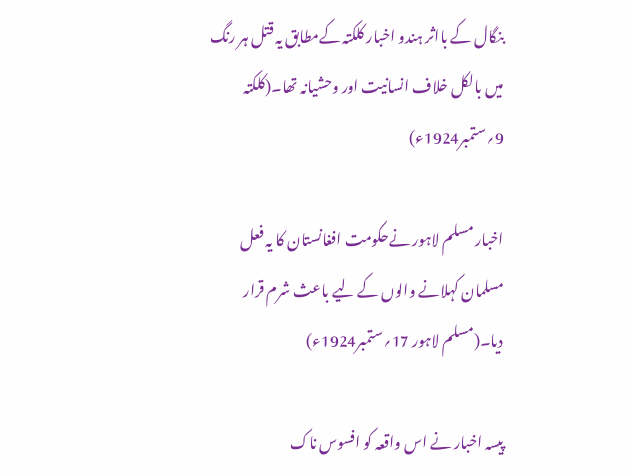بنگال کے بااثر ہندو اخبار کلکتہ کےمطابق یہ قتل ہر رنگ میں بالکل خلاف انسانیت اور وحشیانہ تھا۔(کلکتہ 9؍ستمبر1924ء)

اخبار مسلم لاہور نےحکومت افغانستان کا یہ فعل مسلمان کہلانے والوں کے لیے باعث شرم قرار دیا۔(مسلم لاہور 17؍ستمبر1924ء)

پیسہ اخبار نے اس واقعہ کو افسوس ناک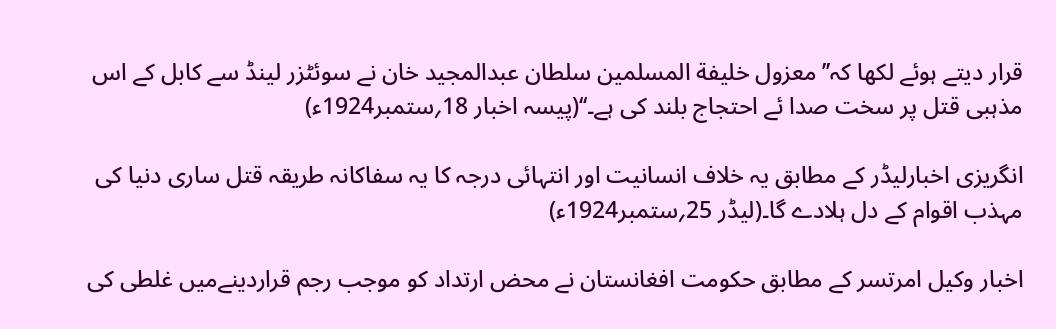قرار دیتے ہوئے لکھا کہ’’معزول خلیفة المسلمین سلطان عبدالمجید خان نے سوئٹزر لینڈ سے کابل کے اس مذہبی قتل پر سخت صدا ئے احتجاج بلند کی ہے۔‘‘(پیسہ اخبار 18؍ستمبر1924ء)

انگریزی اخبارلیڈر کے مطابق یہ خلاف انسانیت اور انتہائی درجہ کا یہ سفاکانہ طریقہ قتل ساری دنیا کی مہذب اقوام کے دل ہلادے گا۔(لیڈر 25؍ستمبر1924ء)

اخبار وکیل امرتسر کے مطابق حکومت افغانستان نے محض ارتداد کو موجب رجم قراردینےمیں غلطی کی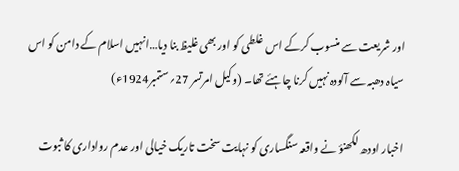اور شریعت سے منسوب کرکے اس غلطی کو اور بھی غلیظ بنا دیا…انہیں اسلام کے دامن کو اس سیاہ دھبہ سے آلودہ نہیں کرنا چاہئے تھا۔ (وکیل امرتسر 27؍ستمبر1924ء)

اخبار اودھ لکھنؤ نے واقعہ سنگساری کو نہایت سخت تاریک خیالی اور عدم رواداری کا ثبوت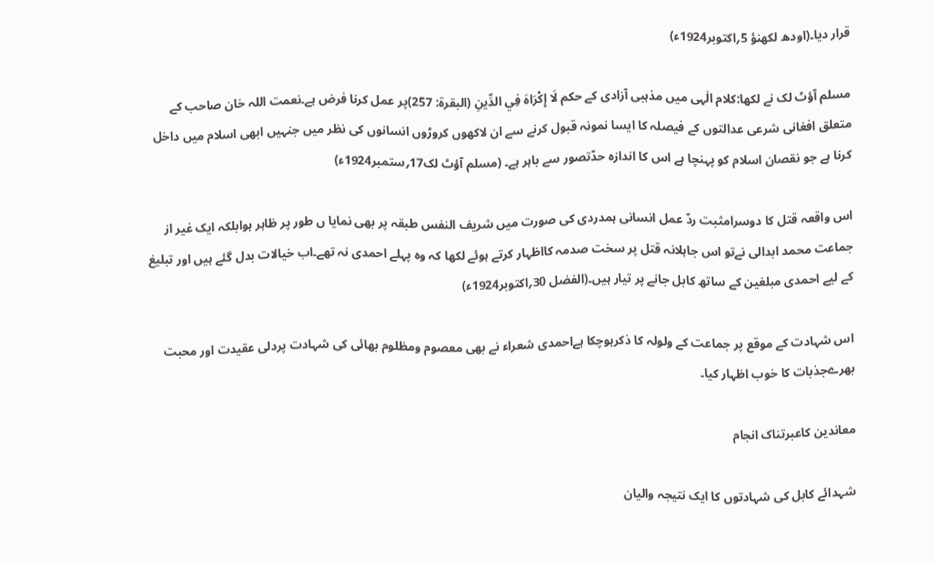قرار دیا۔(اودھ لکھنؤ 5؍اکتوبر1924ء)

مسلم آؤٹ لک نے لکھا:کلام الٰہی میں مذہبی آزادی کے حکم لَا إِكْرَاهَ فِي الدِّينِ (البقرة: 257)پر عمل کرنا فرض ہے۔نعمت اللہ خان صاحب کے متعلق افغانی شرعی عدالتوں کے فیصلہ کا ایسا نمونہ قبول کرنے سے ان لاکھوں کروڑوں انسانوں کی نظر میں جنہیں ابھی اسلام میں داخل کرنا ہے جو نقصان اسلام کو پہنچا ہے اس کا اندازہ حدّتصور سے باہر ہے۔ (مسلم آؤٹ لک17؍ستمبر1924ء)

اس واقعہ قتل کا دوسرامثبت ردّ عمل انسانی ہمدردی کی صورت میں شریف النفس طبقہ پر بھی نمایا ں طور پر ظاہر ہوابلکہ ایک غیر از جماعت محمد ابدالی نےتو اس جاہلانہ قتل پر سخت صدمہ کااظہار کرتے ہوئے لکھا کہ وہ پہلے احمدی نہ تھے۔اب خیالات بدل گئے ہیں اور تبلیغ کے لیے احمدی مبلغین کے ساتھ کابل جانے پر تیار ہیں۔(الفضل 30؍اکتوبر1924ء)

اس شہادت کے موقع پر جماعت کے ولولہ کا ذکرہوچکا ہےاحمدی شعراء نے بھی معصوم ومظلوم بھائی کی شہادت پردلی عقیدت اور محبت بھرےجذبات کا خوب اظہار کیا۔

معاندین کاعبرتناک انجام

شہدائے کابل کی شہادتوں کا ایک نتیجہ والیان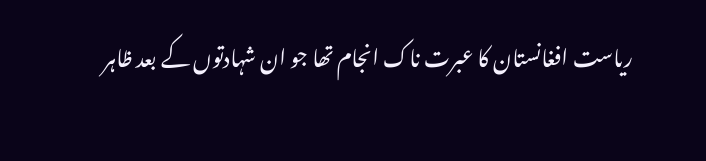ریاست افغانستان کا عبرت ناک انجام تھا جو ان شہادتوں کے بعد ظاہر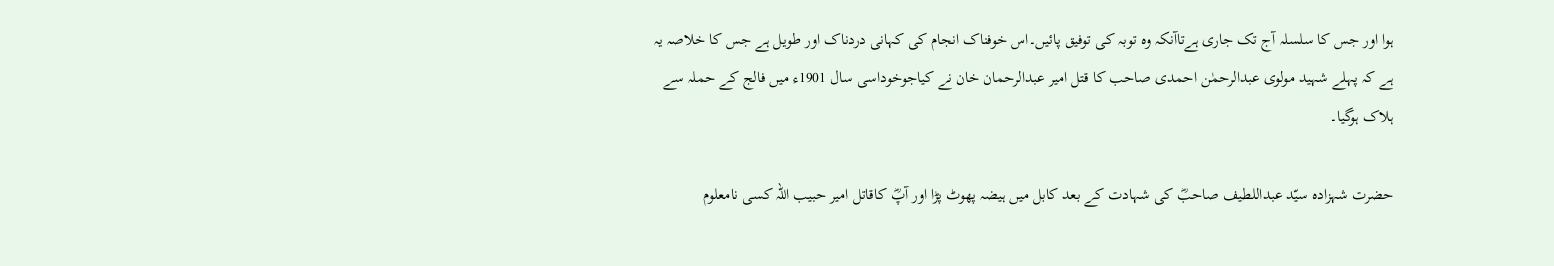ہوا اور جس کا سلسلہ آج تک جاری ہےتاآنکہ وہ توبہ کی توفیق پائیں۔اس خوفناک انجام کی کہانی دردناک اور طویل ہے جس کا خلاصہ یہ ہے کہ پہلے شہید مولوی عبدالرحمٰن احمدی صاحب کا قتل امیر عبدالرحمان خان نے کیاجوخوداسی سال 1901ء میں فالج کے حملہ سے ہلاک ہوگیا۔

حضرت شہزادہ سیّد عبداللطیف صاحبؓ کی شہادت کے بعد کابل میں ہیضہ پھوٹ پڑا اور آپؓ کاقاتل امیر حبیب اللہ کسی نامعلوم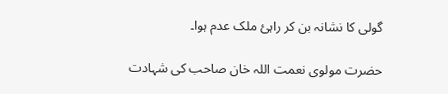گولی کا نشانہ بن کر راہئ ملک عدم ہوا۔

حضرت مولوی نعمت اللہ خان صاحب کی شہادت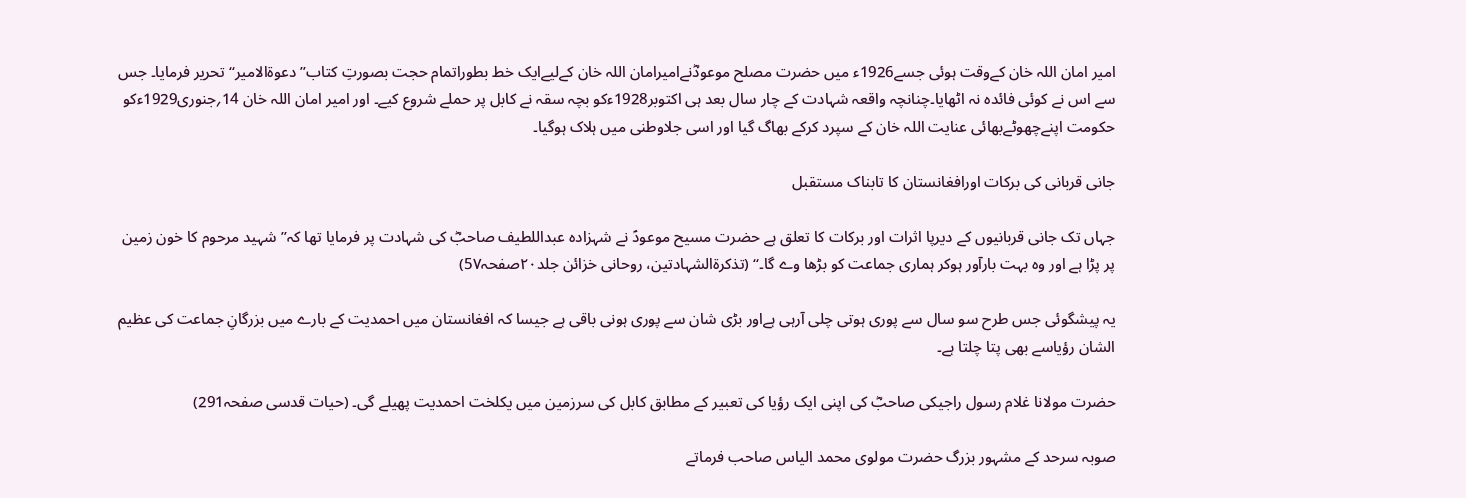امیر امان اللہ خان کےوقت ہوئی جسے1926ء میں حضرت مصلح موعودؓنےامیرامان اللہ خان کےلیےایک خط بطوراتمام حجت بصورتِ کتاب’’دعوۃالامیر‘‘ تحریر فرمایا۔ جس سے اس نے کوئی فائدہ نہ اٹھایا۔چنانچہ واقعہ شہادت کے چار سال بعد ہی اکتوبر1928ءکو بچہ سقہ نے کابل پر حملے شروع کیے۔ اور امیر امان اللہ خان 14؍جنوری1929ءکو حکومت اپنےچھوٹےبھائی عنایت اللہ خان کے سپرد کرکے بھاگ گیا اور اسی جلاوطنی میں ہلاک ہوگیا۔

جانی قربانی کی برکات اورافغانستان کا تابناک مستقبل

جہاں تک جانی قربانیوں کے دیرپا اثرات اور برکات کا تعلق ہے حضرت مسیح موعودؑ نے شہزادہ عبداللطیف صاحبؓ کی شہادت پر فرمایا تھا کہ’’شہید مرحوم کا خون زمین پر پڑا ہے اور وہ بہت بارآور ہوکر ہماری جماعت کو بڑھا وے گا۔‘‘ (تذکرةالشہادتین، روحانی خزائن جلد۲۰صفحہ5۷)

یہ پیشگوئی جس طرح سو سال سے پوری ہوتی چلی آرہی ہےاور بڑی شان سے پوری ہونی باقی ہے جیسا کہ افغانستان میں احمدیت کے بارے میں بزرگانِ جماعت کی عظیم الشان رؤیاسے بھی پتا چلتا ہے۔

حضرت مولانا غلام رسول راجیکی صاحبؓ کی اپنی ایک رؤیا کی تعبیر کے مطابق کابل کی سرزمین میں یکلخت احمدیت پھیلے گی۔ (حیات قدسی صفحہ291)

صوبہ سرحد کے مشہور بزرگ حضرت مولوی محمد الیاس صاحب فرماتے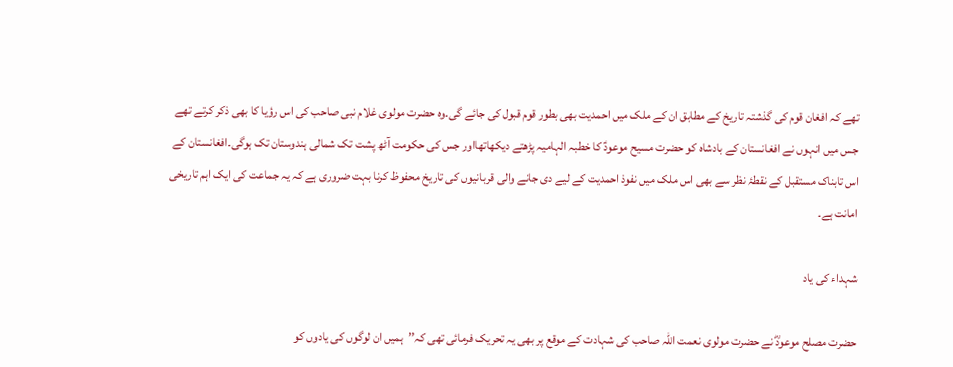تھے کہ افغان قوم کی گذشتہ تاریخ کے مطابق ان کے ملک میں احمدیت بھی بطور قوم قبول کی جائے گی۔وہ حضرت مولوی غلام نبی صاحب کی اس رؤیا کا بھی ذکر کرتے تھے جس میں انہوں نے افغانستان کے بادشاہ کو حضرت مسیح موعودؑ کا خطبہ الہامیہ پڑھتے دیکھاتھااور جس کی حکومت آٹھ پشت تک شمالی ہندوستان تک ہوگی۔افغانستان کے اس تابناک مستقبل کے نقطۂ نظر سے بھی اس ملک میں نفوذ احمدیت کے لیے دی جانے والی قربانیوں کی تاریخ محفوظ کرنا بہت ضروری ہے کہ یہ جماعت کی ایک اہم تاریخی امانت ہے۔

شہداء کی یاد

حضرت مصلح موعودؓ نے حضرت مولوی نعمت اللہ صاحب کی شہادت کے موقع پر بھی یہ تحریک فرمائی تھی کہ’’ہمیں ان لوگوں کی یادوں کو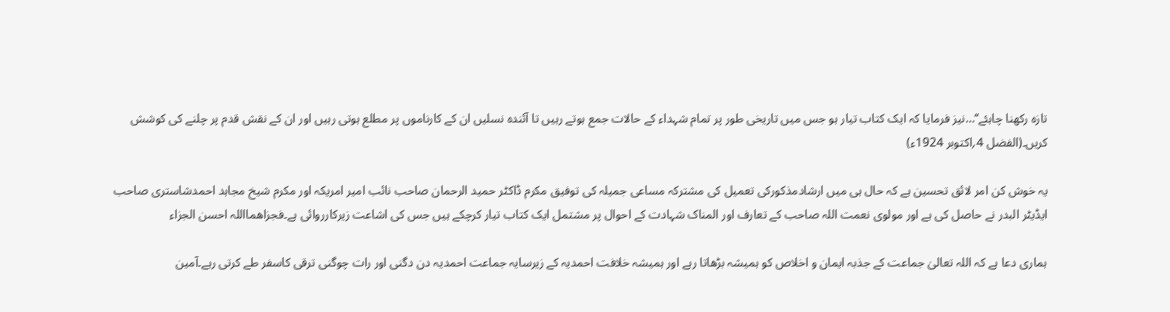تازہ رکھنا چاہئے‘‘…نیز فرمایا کہ ایک کتاب تیار ہو جس میں تاریخی طور پر تمام شہداء کے حالات جمع ہوتے رہیں تا آئندہ نسلیں ان کے کارناموں پر مطلع ہوتی رہیں اور ان کے نقش قدم پر چلنے کی کوشش کریں۔(الفضل 4؍اکتوبر 1924ء)

یہ خوش کن امر لائق تحسین ہے کہ حال ہی میں ارشادمذکورکی تعمیل کی مشترکہ مساعی جمیلہ کی توفیق مکرم ڈاکٹر حمید الرحمان صاحب نائب امیر امریکہ اور مکرم شیخ مجاہد احمدشاستری صاحب ایڈیٹر البدر نے حاصل کی ہے اور مولوی نعمت اللہ صاحب کے تعارف اور المناک شہادت کے احوال پر مشتمل ایک کتاب تیار کرچکے ہیں جس کی اشاعت زیرکارروائی ہے۔فجزاھمااللہ احسن الجزاء

ہماری دعا ہے کہ اللہ تعالیٰ جماعت کے جذبہ ایمان و اخلاص کو ہمیشہ بڑھاتا رہے اور ہمیشہ خلافت احمدیہ کے زیرسایہ جماعت احمدیہ دن دگنی اور رات چوگنی ترقی کاسفر طے کرتی رہے۔آمین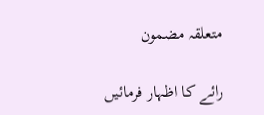متعلقہ مضمون

رائے کا اظہار فرمائیں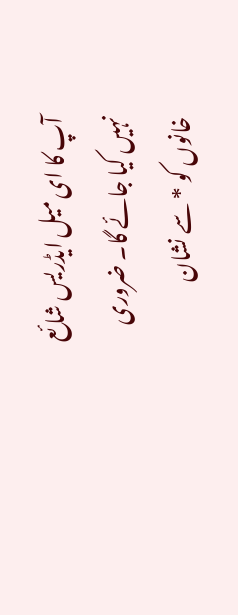آپ کا ای میل ایڈریس شائع نہیں کیا جائے گا۔ ضروری خانوں کو * سے نشان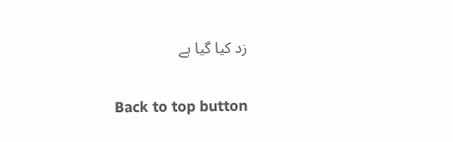زد کیا گیا ہے

Back to top button